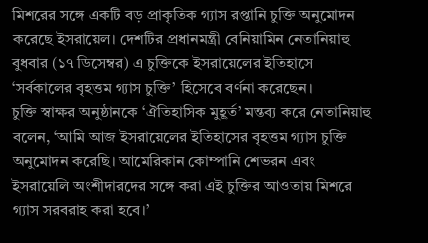মিশরের সঙ্গে একটি বড় প্রাকৃতিক গ্যাস রপ্তানি চুক্তি অনুমোদন করেছে ইসরায়েল। দেশটির প্রধানমন্ত্রী বেনিয়ামিন নেতানিয়াহু বুধবার (১৭ ডিসেম্বর) এ চুক্তিকে ইসরায়েলের ইতিহাসে ‘সর্বকালের বৃহত্তম গ্যাস চুক্তি’ হিসেবে বর্ণনা করেছেন।
চুক্তি স্বাক্ষর অনুষ্ঠানকে ‘ঐতিহাসিক মুহূর্ত’ মন্তব্য করে নেতানিয়াহু বলেন, ‘আমি আজ ইসরায়েলের ইতিহাসের বৃহত্তম গ্যাস চুক্তি অনুমোদন করেছি। আমেরিকান কোম্পানি শেভরন এবং ইসরায়েলি অংশীদারদের সঙ্গে করা এই চুক্তির আওতায় মিশরে গ্যাস সরবরাহ করা হবে।’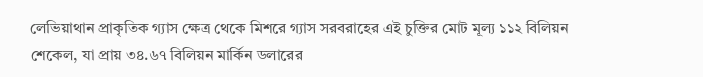লেভিয়াথান প্রাকৃতিক গ্যাস ক্ষেত্র থেকে মিশরে গ্যাস সরবরাহের এই চুক্তির মোট মূল্য ১১২ বিলিয়ন শেকেল, যা প্রায় ৩৪.৬৭ বিলিয়ন মার্কিন ডলারের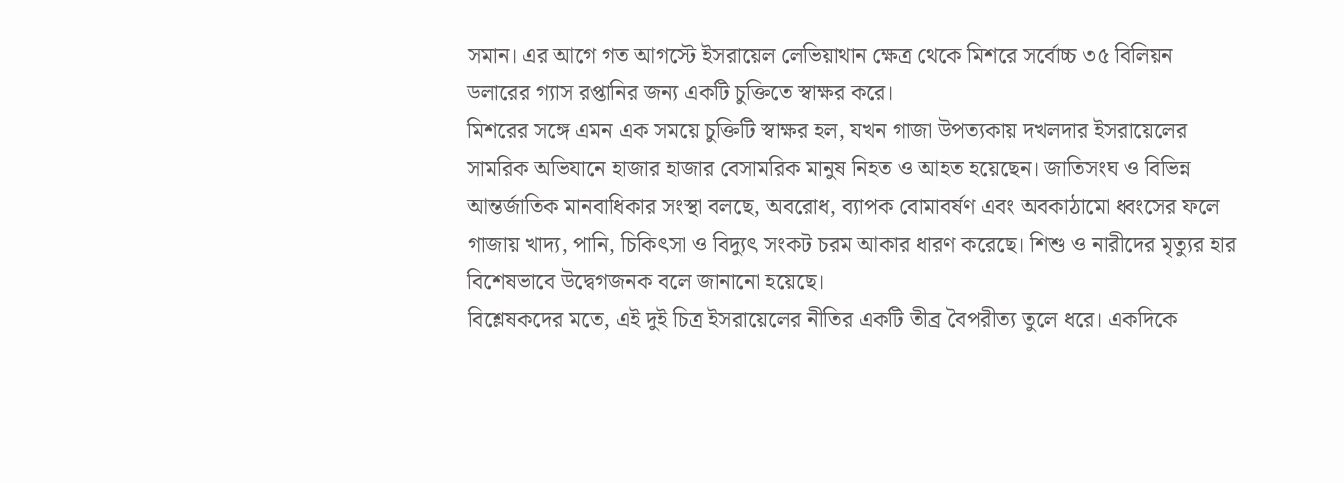সমান। এর আগে গত আগস্টে ইসরায়েল লেভিয়াথান ক্ষেত্র থেকে মিশরে সর্বোচ্চ ৩৫ বিলিয়ন ডলারের গ্যাস রপ্তানির জন্য একটি চুক্তিতে স্বাক্ষর করে।
মিশরের সঙ্গে এমন এক সময়ে চুক্তিটি স্বাক্ষর হল, যখন গাজা উপত্যকায় দখলদার ইসরায়েলের সামরিক অভিযানে হাজার হাজার বেসামরিক মানুষ নিহত ও আহত হয়েছেন। জাতিসংঘ ও বিভিন্ন আন্তর্জাতিক মানবাধিকার সংস্থা বলছে, অবরোধ, ব্যাপক বোমাবর্ষণ এবং অবকাঠামো ধ্বংসের ফলে গাজায় খাদ্য, পানি, চিকিৎসা ও বিদ্যুৎ সংকট চরম আকার ধারণ করেছে। শিশু ও নারীদের মৃত্যুর হার বিশেষভাবে উদ্বেগজনক বলে জানানো হয়েছে।
বিশ্লেষকদের মতে, এই দুই চিত্র ইসরায়েলের নীতির একটি তীব্র বৈপরীত্য তুলে ধরে। একদিকে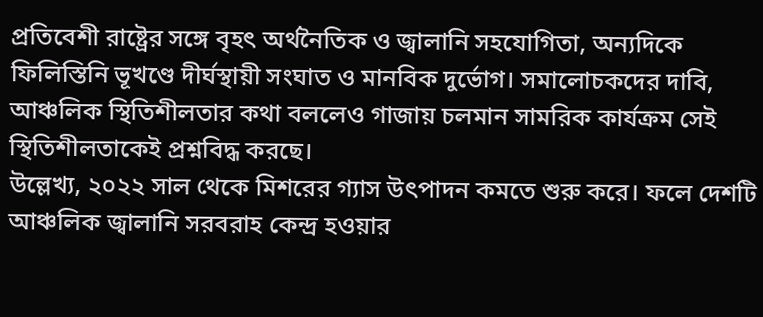প্রতিবেশী রাষ্ট্রের সঙ্গে বৃহৎ অর্থনৈতিক ও জ্বালানি সহযোগিতা, অন্যদিকে ফিলিস্তিনি ভূখণ্ডে দীর্ঘস্থায়ী সংঘাত ও মানবিক দুর্ভোগ। সমালোচকদের দাবি, আঞ্চলিক স্থিতিশীলতার কথা বললেও গাজায় চলমান সামরিক কার্যক্রম সেই স্থিতিশীলতাকেই প্রশ্নবিদ্ধ করছে।
উল্লেখ্য, ২০২২ সাল থেকে মিশরের গ্যাস উৎপাদন কমতে শুরু করে। ফলে দেশটি আঞ্চলিক জ্বালানি সরবরাহ কেন্দ্র হওয়ার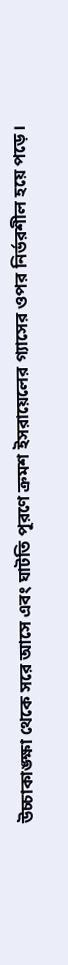উচ্চাকাঙ্ক্ষা থেকে সরে আসে এবং ঘাটতি পূরণে ক্রমশ ইসরায়েলের গ্যাসের ওপর নির্ভরশীল হয়ে পড়ে।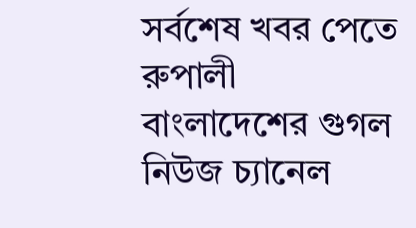সর্বশেষ খবর পেতে রুপালী বাংলাদেশের গুগল নিউজ চ্যানেল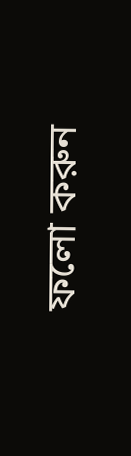ফলো করুন